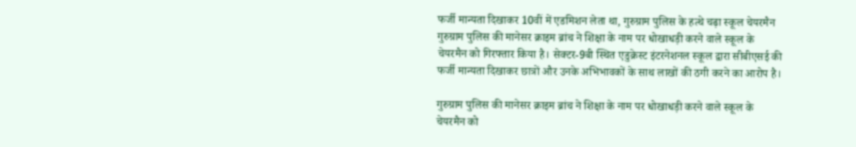फर्जी मान्यता दिखाकर 10वीं में एडमिशन लेता था, गुरुग्राम पुलिस के हत्थे चढ़ा स्कूल चेयरमैन
गुरुग्राम पुलिस की मानेसर क्राइम ब्रांच ने शिक्षा के नाम पर धोखाधड़ी करने वाले स्कूल के चेयरमैन को गिरफ्तार किया है। सेक्टर-9बी स्थित एडुक्रेस्ट इंटरनेशनल स्कूल द्वारा सीबीएसई की फर्जी मान्यता दिखाकर छात्रों और उनके अभिभावकों के साथ लाखों की ठगी करने का आरोप है।

गुरुग्राम पुलिस की मानेसर क्राइम ब्रांच ने शिक्षा के नाम पर धोखाधड़ी करने वाले स्कूल के चेयरमैन को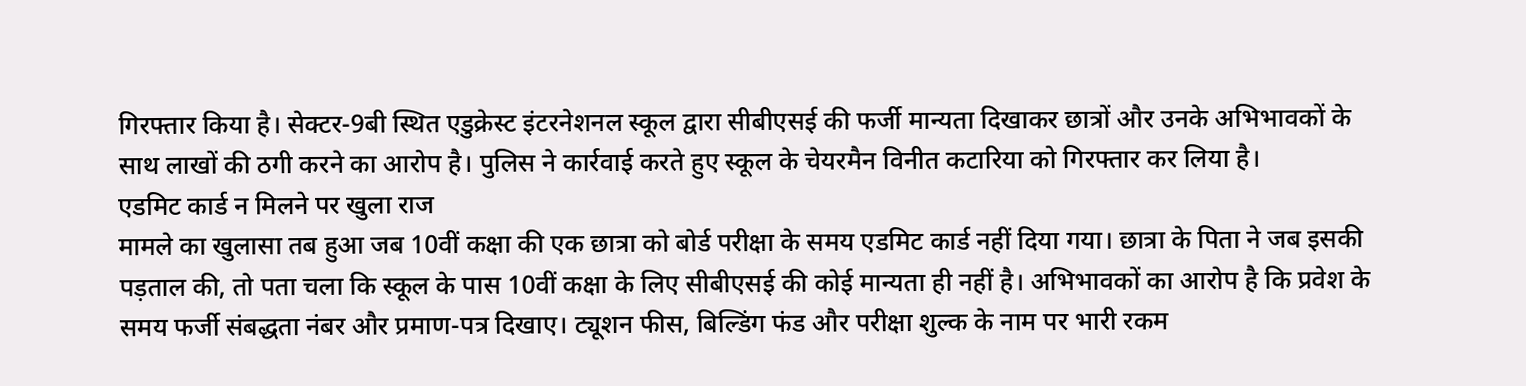गिरफ्तार किया है। सेक्टर-9बी स्थित एडुक्रेस्ट इंटरनेशनल स्कूल द्वारा सीबीएसई की फर्जी मान्यता दिखाकर छात्रों और उनके अभिभावकों के साथ लाखों की ठगी करने का आरोप है। पुलिस ने कार्रवाई करते हुए स्कूल के चेयरमैन विनीत कटारिया को गिरफ्तार कर लिया है।
एडमिट कार्ड न मिलने पर खुला राज
मामले का खुलासा तब हुआ जब 10वीं कक्षा की एक छात्रा को बोर्ड परीक्षा के समय एडमिट कार्ड नहीं दिया गया। छात्रा के पिता ने जब इसकी पड़ताल की, तो पता चला कि स्कूल के पास 10वीं कक्षा के लिए सीबीएसई की कोई मान्यता ही नहीं है। अभिभावकों का आरोप है कि प्रवेश के समय फर्जी संबद्धता नंबर और प्रमाण-पत्र दिखाए। ट्यूशन फीस, बिल्डिंग फंड और परीक्षा शुल्क के नाम पर भारी रकम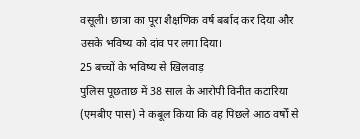वसूली। छात्रा का पूरा शैक्षणिक वर्ष बर्बाद कर दिया और उसके भविष्य को दांव पर लगा दिया।
25 बच्चों के भविष्य से खिलवाड़
पुलिस पूछताछ में 38 साल के आरोपी विनीत कटारिया (एमबीए पास) ने कबूल किया कि वह पिछले आठ वर्षों से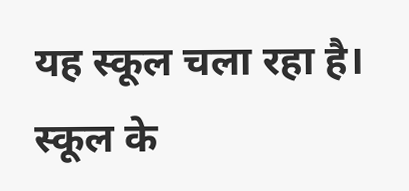यह स्कूल चला रहा है। स्कूल के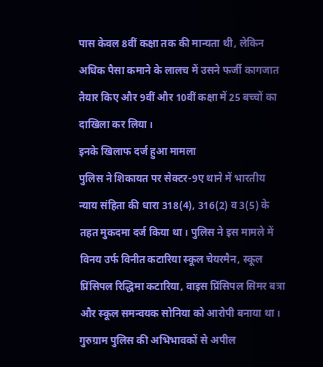पास केवल 8वीं कक्षा तक की मान्यता थी, लेकिन अधिक पैसा कमाने के लालच में उसने फर्जी कागजात तैयार किए और 9वीं और 10वीं कक्षा में 25 बच्चों का दाखिला कर लिया।
इनके खिलाफ दर्ज हुआ मामला
पुलिस ने शिकायत पर सेक्टर-9ए थाने में भारतीय न्याय संहिता की धारा 318(4), 316(2) व 3(5) के तहत मुकदमा दर्ज किया था। पुलिस ने इस मामले में विनय उर्फ विनीत कटारिया स्कूल चेयरमैन, स्कूल प्रिंसिपल रिद्धिमा कटारिया, वाइस प्रिंसिपल सिमर बत्रा और स्कूल समन्वयक सोनिया को आरोपी बनाया था।
गुरुग्राम पुलिस की अभिभावकों से अपील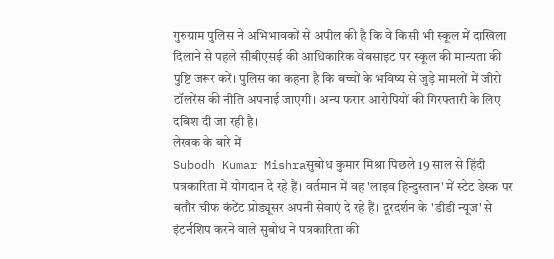गुरुग्राम पुलिस ने अभिभावकों से अपील की है कि वे किसी भी स्कूल में दाखिला दिलाने से पहले सीबीएसई की आधिकारिक वेबसाइट पर स्कूल की मान्यता की पुष्टि जरूर करें। पुलिस का कहना है कि बच्चों के भविष्य से जुड़े मामलों में जीरो टॉलरेंस की नीति अपनाई जाएगी। अन्य फरार आरोपियों की गिरफ्तारी के लिए दबिश दी जा रही है।
लेखक के बारे में
Subodh Kumar Mishraसुबोध कुमार मिश्रा पिछले 19 साल से हिंदी पत्रकारिता में योगदान दे रहे हैं। वर्तमान में वह 'लाइव हिन्दुस्तान' में स्टेट डेस्क पर बतौर चीफ कंटेंट प्रोड्यूसर अपनी सेवाएं दे रहे हैं। दूरदर्शन के 'डीडी न्यूज' से इंटर्नशिप करने वाले सुबोध ने पत्रकारिता की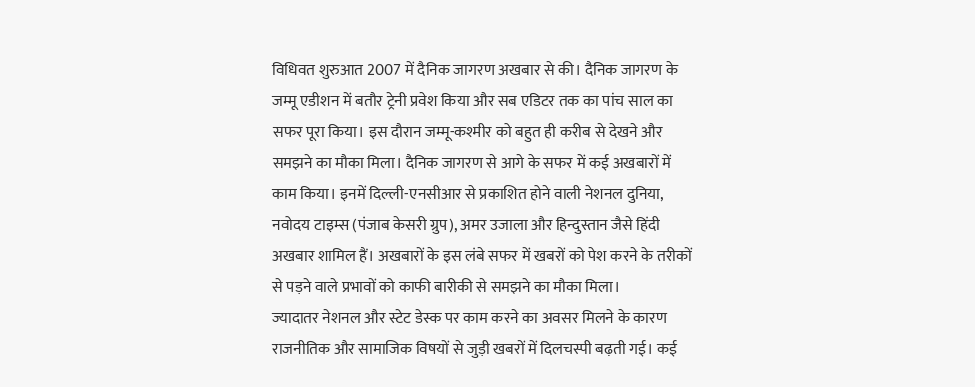विधिवत शुरुआत 2007 में दैनिक जागरण अखबार से की। दैनिक जागरण के जम्मू एडीशन में बतौर ट्रेनी प्रवेश किया और सब एडिटर तक का पांच साल का सफर पूरा किया। इस दौरान जम्मू-कश्मीर को बहुत ही करीब से देखने और समझने का मौका मिला। दैनिक जागरण से आगे के सफर में कई अखबारों में काम किया। इनमें दिल्ली-एनसीआर से प्रकाशित होने वाली नेशनल दुनिया, नवोदय टाइम्स (पंजाब केसरी ग्रुप), अमर उजाला और हिन्दुस्तान जैसे हिंदी अखबार शामिल हैं। अखबारों के इस लंबे सफर में खबरों को पेश करने के तरीकों से पड़ने वाले प्रभावों को काफी बारीकी से समझने का मौका मिला।
ज्यादातर नेशनल और स्टेट डेस्क पर काम करने का अवसर मिलने के कारण राजनीतिक और सामाजिक विषयों से जुड़ी खबरों में दिलचस्पी बढ़ती गई। कई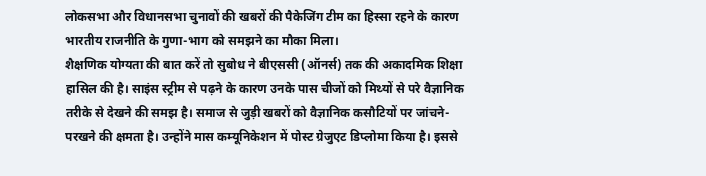लोकसभा और विधानसभा चुनावों की खबरों की पैकेजिंग टीम का हिस्सा रहने के कारण भारतीय राजनीति के गुणा-भाग को समझने का मौका मिला।
शैक्षणिक योग्यता की बात करें तो सुबोध ने बीएससी (ऑनर्स) तक की अकादमिक शिक्षा हासिल की है। साइंस स्ट्रीम से पढ़ने के कारण उनके पास चीजों को मिथ्यों से परे वैज्ञानिक तरीके से देखने की समझ है। समाज से जुड़ी खबरों को वैज्ञानिक कसौटियों पर जांचने-परखने की क्षमता है। उन्होंने मास कम्यूनिकेशन में पोस्ट ग्रेजुएट डिप्लोमा किया है। इससे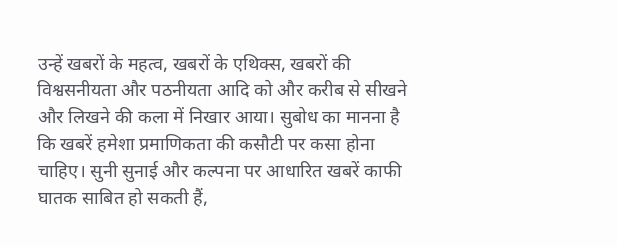उन्हें खबरों के महत्व, खबरों के एथिक्स, खबरों की विश्वसनीयता और पठनीयता आदि को और करीब से सीखने और लिखने की कला में निखार आया। सुबोध का मानना है कि खबरें हमेशा प्रमाणिकता की कसौटी पर कसा होना चाहिए। सुनी सुनाई और कल्पना पर आधारित खबरें काफी घातक साबित हो सकती हैं,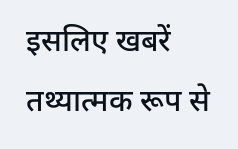इसलिए खबरें तथ्यात्मक रूप से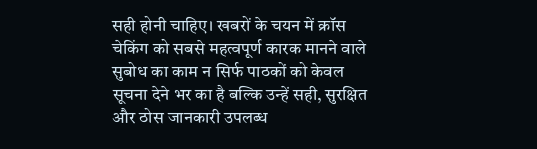सही होनी चाहिए। खबरों के चयन में क्रॉस चेकिंग को सबसे महत्वपूर्ण कारक मानने वाले सुबोध का काम न सिर्फ पाठकों को केवल सूचना देने भर का है बल्कि उन्हें सही, सुरक्षित और ठोस जानकारी उपलब्ध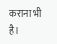कराना भी है।